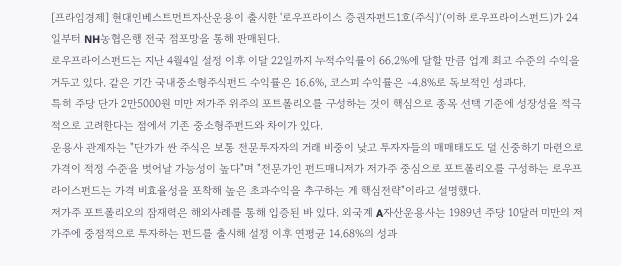[프라임경제] 현대인베스트먼트자산운용이 출시한 '로우프라이스 증권자펀드1호(주식)‘(이하 로우프라이스펀드)가 24일부터 NH농협은행 전국 점포망을 통해 판매된다.
로우프라이스펀드는 지난 4월4일 설정 이후 이달 22일까지 누적수익률이 66.2%에 달할 만큼 업계 최고 수준의 수익을 거두고 있다. 같은 기간 국내중소형주식펀드 수익률은 16.6%, 코스피 수익률은 -4.8%로 독보적인 성과다.
특히 주당 단가 2만5000원 미만 저가주 위주의 포트폴리오를 구성하는 것이 핵심으로 종목 선택 기준에 성장성을 적극적으로 고려한다는 점에서 기존 중소형주펀드와 차이가 있다.
운용사 관계자는 "단가가 싼 주식은 보통 전문투자자의 거래 비중이 낮고 투자자들의 매매태도도 덜 신중하기 마련으로 가격이 적정 수준을 벗어날 가능성이 높다"며 "전문가인 펀드매니저가 저가주 중심으로 포트폴리오를 구성하는 로우프라이스펀드는 가격 비효율성을 포착해 높은 초과수익을 추구하는 게 핵심전략"이라고 설명했다.
저가주 포트폴리오의 잠재력은 해외사례를 통해 입증된 바 있다. 외국계 A자산운용사는 1989년 주당 10달러 미만의 저가주에 중점적으로 투자하는 펀드를 출시해 설정 이후 연평균 14.68%의 성과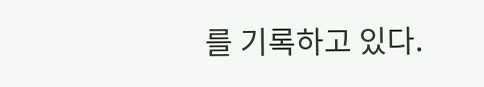를 기록하고 있다.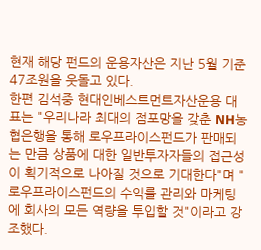현재 해당 펀드의 운용자산은 지난 5월 기준 47조원을 웃돌고 있다.
한편 김석중 현대인베스트먼트자산운용 대표는 "우리나라 최대의 점포망을 갖춘 NH농협은행을 통해 로우프라이스펀드가 판매되는 만큼 상품에 대한 일반투자자들의 접근성이 획기적으로 나아질 것으로 기대한다"며 "로우프라이스펀드의 수익률 관리와 마케팅에 회사의 모든 역량을 투입할 것"이라고 강조했다.